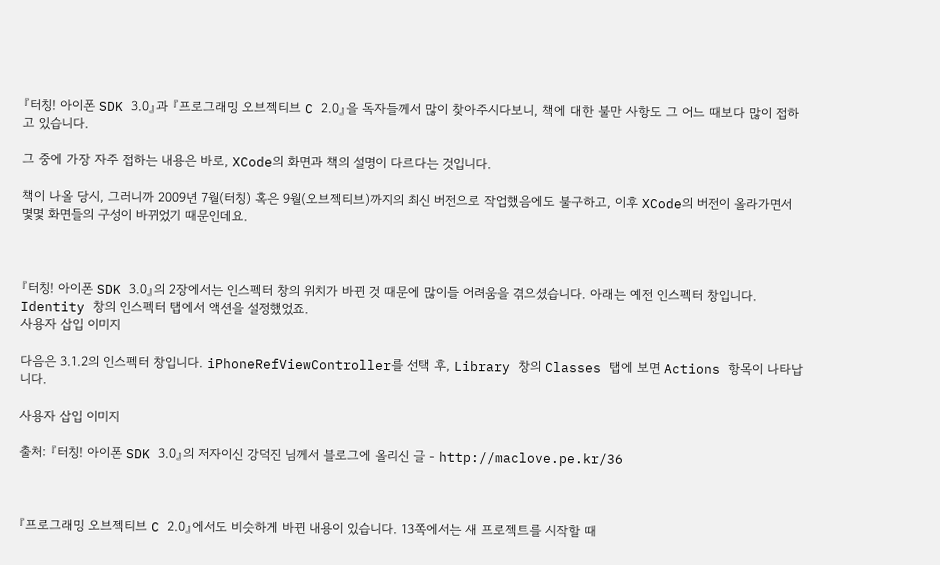『터칭! 아이폰 SDK 3.0』과 『프로그래밍 오브젝티브 C 2.0』을 독자들께서 많이 찾아주시다보니, 책에 대한 불만 사항도 그 어느 때보다 많이 접하고 있습니다.

그 중에 가장 자주 접하는 내용은 바로, XCode의 화면과 책의 설명이 다르다는 것입니다.

책이 나올 당시, 그러니까 2009년 7월(터칭) 혹은 9월(오브젝티브)까지의 최신 버전으로 작업했음에도 불구하고, 이후 XCode의 버전이 올라가면서 몇몇 화면들의 구성이 바뀌었기 때문인데요.



『터칭! 아이폰 SDK 3.0』의 2장에서는 인스펙터 창의 위치가 바뀐 것 때문에 많이들 어려움을 겪으셨습니다. 아래는 예전 인스펙터 창입니다. Identity 창의 인스펙터 탭에서 액션을 설정했었죠.
사용자 삽입 이미지

다음은 3.1.2의 인스펙터 창입니다. iPhoneRefViewController를 선택 후, Library 창의 Classes 탭에 보면 Actions 항목이 나타납니다.

사용자 삽입 이미지

출처: 『터칭! 아이폰 SDK 3.0』의 저자이신 강덕진 님께서 블로그에 올리신 글 - http://maclove.pe.kr/36



『프로그래밍 오브젝티브 C 2.0』에서도 비슷하게 바뀐 내용이 있습니다. 13쪽에서는 새 프로젝트를 시작할 때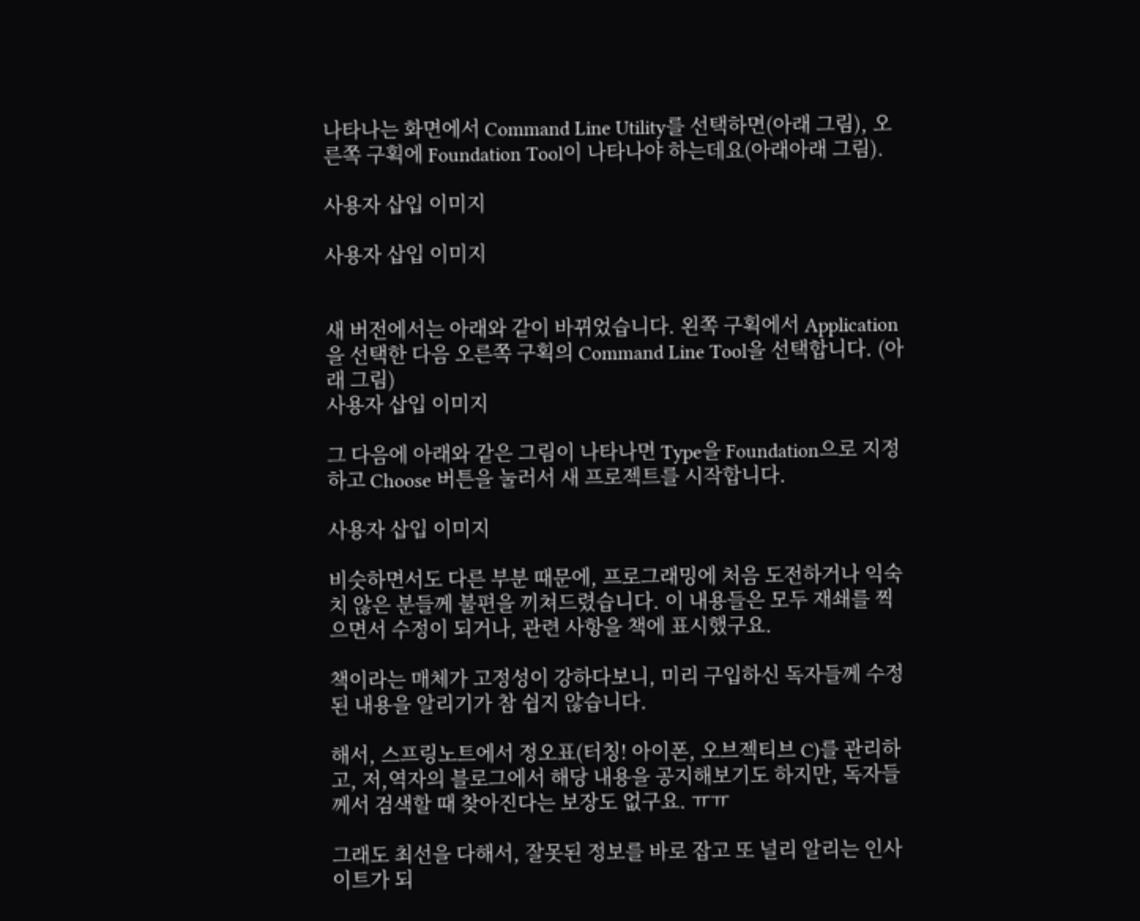나타나는 화면에서 Command Line Utility를 선택하면(아래 그림), 오른쪽 구획에 Foundation Tool이 나타나야 하는데요(아래아래 그림).

사용자 삽입 이미지

사용자 삽입 이미지


새 버전에서는 아래와 같이 바뀌었습니다. 왼쪽 구획에서 Application을 선택한 다음 오른쪽 구획의 Command Line Tool을 선택합니다. (아래 그림)
사용자 삽입 이미지

그 다음에 아래와 같은 그림이 나타나면 Type을 Foundation으로 지정하고 Choose 버튼을 눌러서 새 프로젝트를 시작합니다.

사용자 삽입 이미지

비슷하면서도 다른 부분 때문에, 프로그래밍에 처음 도전하거나 익숙치 않은 분들께 불편을 끼쳐드렸습니다. 이 내용들은 모두 재쇄를 찍으면서 수정이 되거나, 관련 사항을 책에 표시했구요.

책이라는 매체가 고정성이 강하다보니, 미리 구입하신 독자들께 수정된 내용을 알리기가 참 쉽지 않습니다.

해서, 스프링노트에서 정오표(터칭! 아이폰, 오브젝티브 C)를 관리하고, 저,역자의 블로그에서 해당 내용을 공지해보기도 하지만, 독자들께서 검색할 때 찾아진다는 보장도 없구요. ㅠㅠ

그래도 최선을 다해서, 잘못된 정보를 바로 잡고 또 널리 알리는 인사이트가 되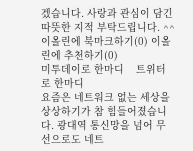겠습니다. 사랑과 관심이 담긴 따뜻한 지적 부탁드립니다. ^^
이올린에 북마크하기(0) 이올린에 추천하기(0)
미투데이로 한마디    트위터로 한마디
요즘은 네트워크 없는 세상을 상상하기가 참 힘들어졌습니다. 광대역 통신망을 넘어 무선으로도 네트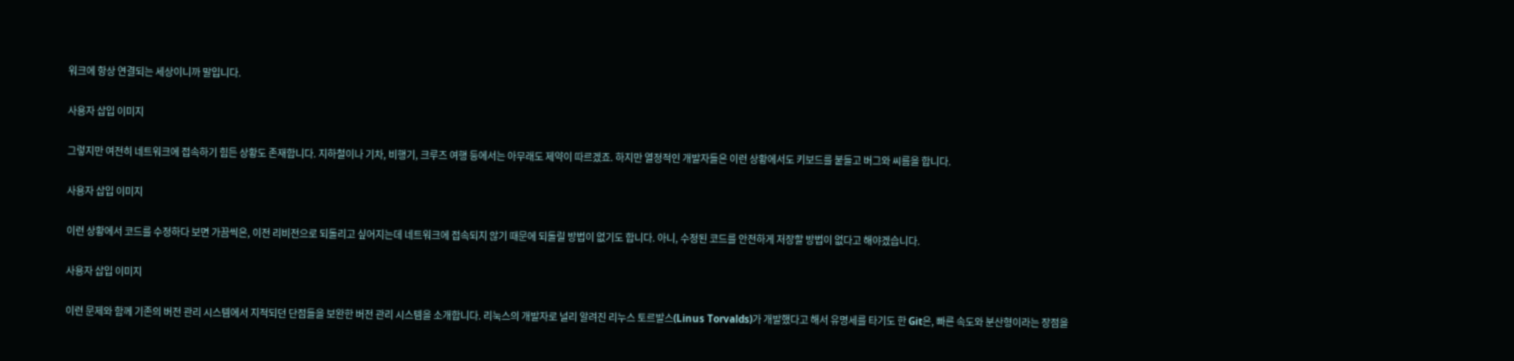워크에 항상 연결되는 세상이니까 말입니다.

사용자 삽입 이미지

그렇지만 여전히 네트워크에 접속하기 힘든 상황도 존재합니다. 지하철이나 기차, 비행기, 크루즈 여행 등에서는 아무래도 제약이 따르겠죠. 하지만 열정적인 개발자들은 이런 상황에서도 키보드를 붙들고 버그와 씨름을 합니다.

사용자 삽입 이미지

이런 상황에서 코드를 수정하다 보면 가끔씩은, 이전 리비전으로 되돌리고 싶어지는데 네트워크에 접속되지 않기 때문에 되돌릴 방법이 없기도 합니다. 아니, 수정된 코드를 안전하게 저장할 방법이 없다고 해야겠습니다.

사용자 삽입 이미지

이런 문제와 함께 기존의 버전 관리 시스템에서 지적되던 단점들을 보완한 버전 관리 시스템을 소개합니다. 리눅스의 개발자로 널리 알려진 리누스 토르발스(Linus Torvalds)가 개발했다고 해서 유명세를 타기도 한 Git은, 빠른 속도와 분산형이라는 장점을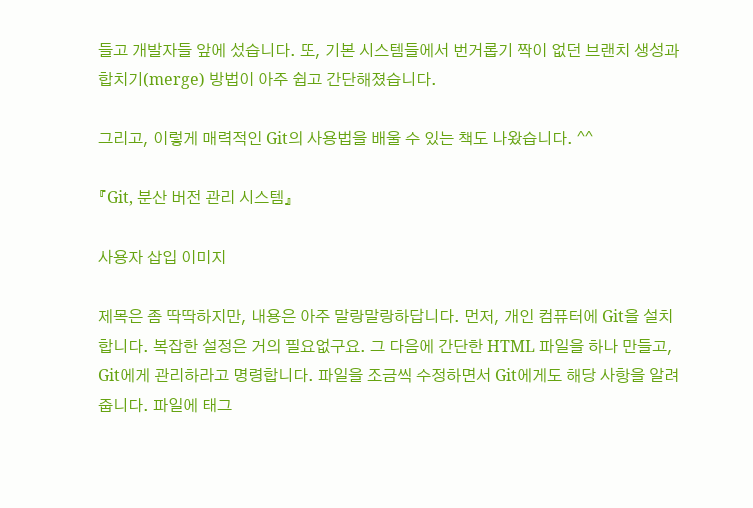들고 개발자들 앞에 섰습니다. 또, 기본 시스템들에서 번거롭기 짝이 없던 브랜치 생성과 합치기(merge) 방법이 아주 쉽고 간단해졌습니다.

그리고, 이렇게 매력적인 Git의 사용법을 배울 수 있는 책도 나왔습니다. ^^

『Git, 분산 버전 관리 시스템』

사용자 삽입 이미지

제목은 좀 딱딱하지만, 내용은 아주 말랑말랑하답니다. 먼저, 개인 컴퓨터에 Git을 설치합니다. 복잡한 설정은 거의 필요없구요. 그 다음에 간단한 HTML 파일을 하나 만들고, Git에게 관리하라고 명령합니다. 파일을 조금씩 수정하면서 Git에게도 해당 사항을 알려줍니다. 파일에 태그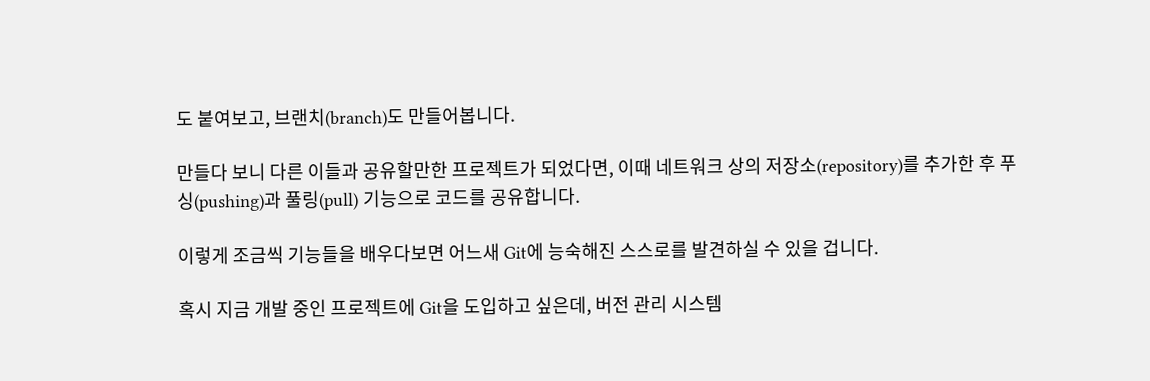도 붙여보고, 브랜치(branch)도 만들어봅니다.

만들다 보니 다른 이들과 공유할만한 프로젝트가 되었다면, 이때 네트워크 상의 저장소(repository)를 추가한 후 푸싱(pushing)과 풀링(pull) 기능으로 코드를 공유합니다.

이렇게 조금씩 기능들을 배우다보면 어느새 Git에 능숙해진 스스로를 발견하실 수 있을 겁니다.

혹시 지금 개발 중인 프로젝트에 Git을 도입하고 싶은데, 버전 관리 시스템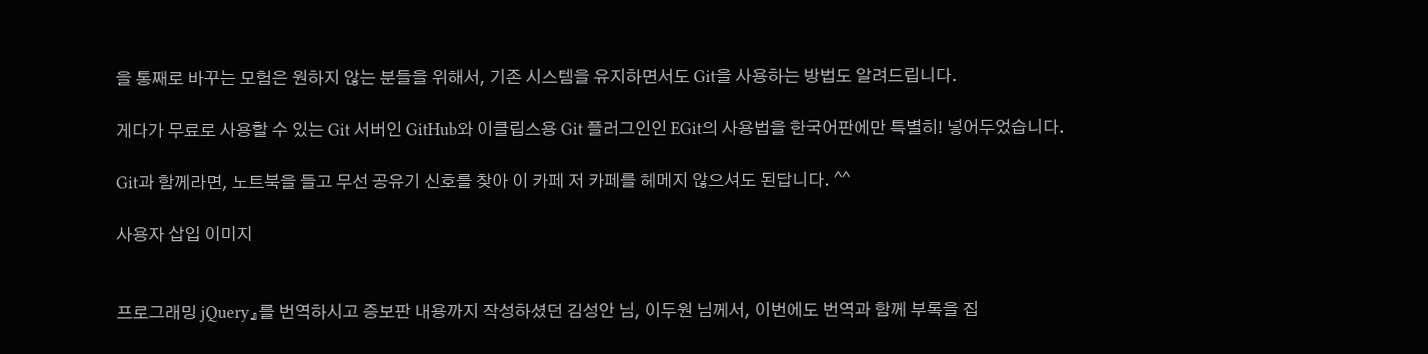을 통째로 바꾸는 모험은 원하지 않는 분들을 위해서, 기존 시스템을 유지하면서도 Git을 사용하는 방법도 알려드립니다.

게다가 무료로 사용할 수 있는 Git 서버인 GitHub와 이클립스용 Git 플러그인인 EGit의 사용법을 한국어판에만 특별히! 넣어두었습니다.

Git과 함께라면, 노트북을 들고 무선 공유기 신호를 찾아 이 카페 저 카페를 헤메지 않으셔도 된답니다. ^^

사용자 삽입 이미지


프로그래밍 jQuery』를 번역하시고 증보판 내용까지 작성하셨던 김성안 님, 이두원 님께서, 이번에도 번역과 함께 부록을 집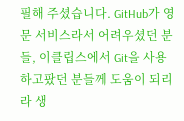필해 주셨습니다. GitHub가 영문 서비스라서 어려우셨던 분들, 이클립스에서 Git을 사용하고팠던 분들께 도움이 되리라 생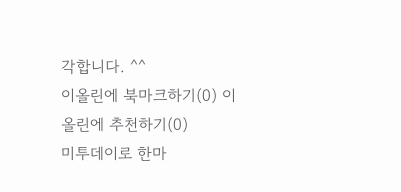각합니다. ^^
이올린에 북마크하기(0) 이올린에 추천하기(0)
미투데이로 한마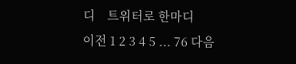디    트위터로 한마디
이전 1 2 3 4 5 ... 76 다음